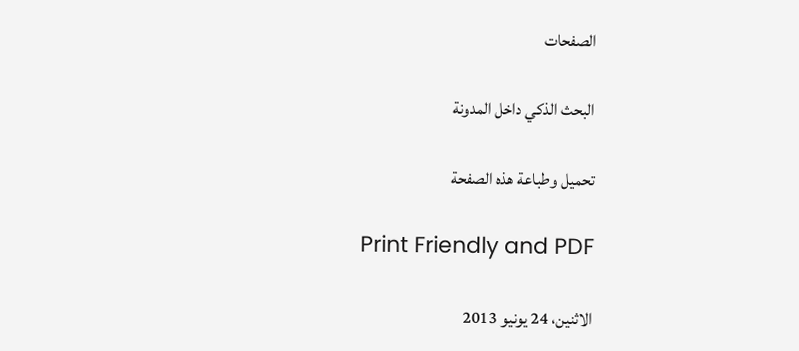الصفحات

البحث الذكي داخل المدونة

تحميل وطباعة هذه الصفحة

Print Friendly and PDF

الاثنين، 24 يونيو 2013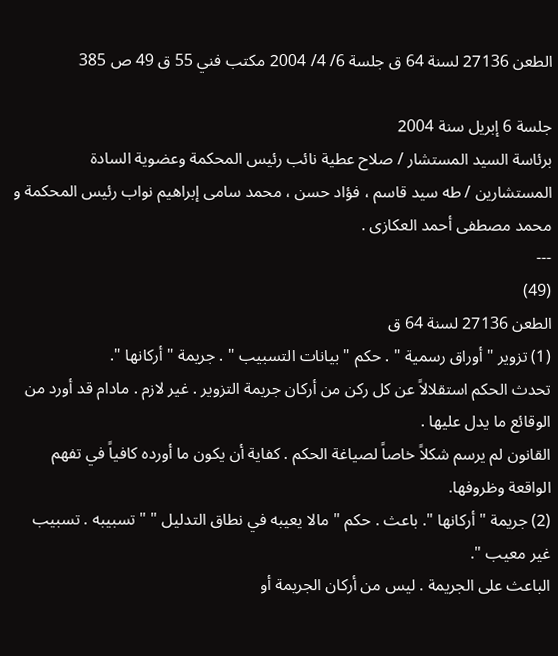الطعن 27136 لسنة 64 ق جلسة 6/ 4/ 2004 مكتب فني 55 ق 49 ص 385

جلسة 6 إبريل سنة 2004
برئاسة السيد المستشار / صلاح عطية نائب رئيس المحكمة وعضوية السادة المستشارين / طه سيد قاسم ، فؤاد حسن ، محمد سامى إبراهيم نواب رئيس المحكمة و محمد مصطفى أحمد العكازى .
---
(49)
الطعن 27136 لسنة 64 ق
(1) تزوير " أوراق رسمية " . حكم " بيانات التسبيب " . جريمة " أركانها ".
تحدث الحكم استقلالاً عن كل ركن من أركان جريمة التزوير . غير لازم . مادام قد أورد من الوقائع ما يدل عليها .
القانون لم يرسم شكلاً خاصاً لصياغة الحكم . كفاية أن يكون ما أورده كافياً في تفهم الواقعة وظروفها.
(2) جريمة " أركانها ". باعث . حكم " مالا يعيبه في نطاق التدليل " " تسبيبه . تسبيب غير معيب ".
الباعث على الجريمة . ليس من أركان الجريمة أو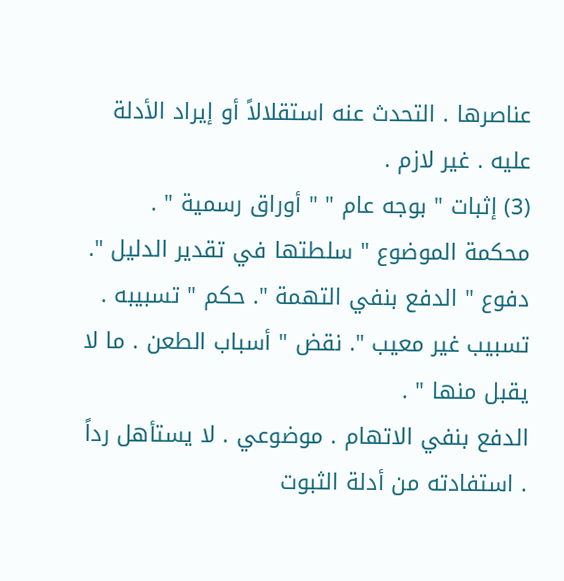عناصرها . التحدث عنه استقلالاً أو إيراد الأدلة عليه . غير لازم .
(3) إثبات " بوجه عام " " أوراق رسمية " . محكمة الموضوع " سلطتها في تقدير الدليل ". دفوع " الدفع بنفي التهمة ". حكم " تسبيبه . تسبيب غير معيب ". نقض " أسباب الطعن . ما لا يقبل منها " .
الدفع بنفي الاتهام . موضوعي . لا يستأهل رداً . استفادته من أدلة الثبوت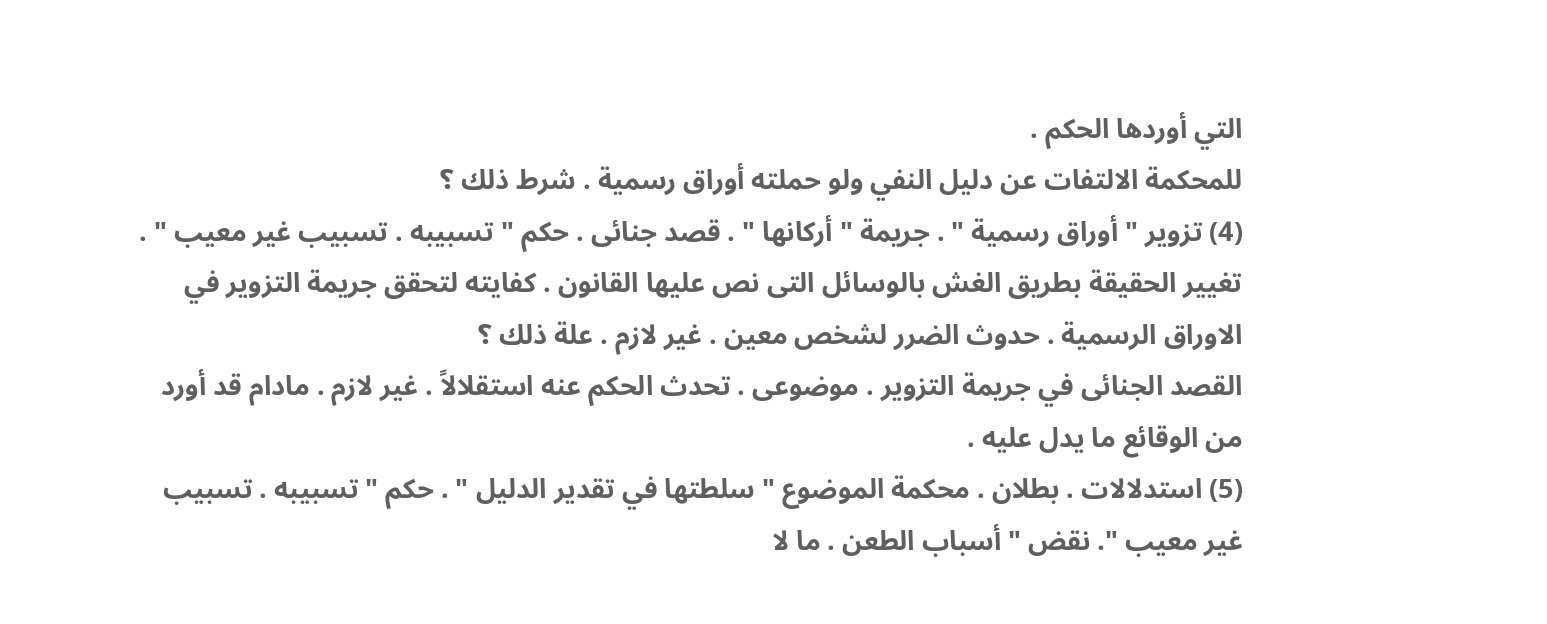التي أوردها الحكم .
للمحكمة الالتفات عن دليل النفي ولو حملته أوراق رسمية . شرط ذلك ؟
(4) تزوير " أوراق رسمية " . جريمة " أركانها " . قصد جنائى . حكم " تسبيبه . تسبيب غير معيب " .
تغيير الحقيقة بطريق الغش بالوسائل التى نص عليها القانون . كفايته لتحقق جريمة التزوير في الاوراق الرسمية . حدوث الضرر لشخص معين . غير لازم . علة ذلك ؟
القصد الجنائى في جريمة التزوير . موضوعى . تحدث الحكم عنه استقلالاً . غير لازم . مادام قد أورد من الوقائع ما يدل عليه .
(5) استدلالات . بطلان . محكمة الموضوع " سلطتها في تقدير الدليل " . حكم " تسبيبه . تسبيب غير معيب ". نقض " أسباب الطعن . ما لا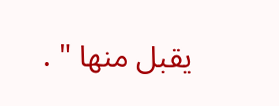يقبل منها " .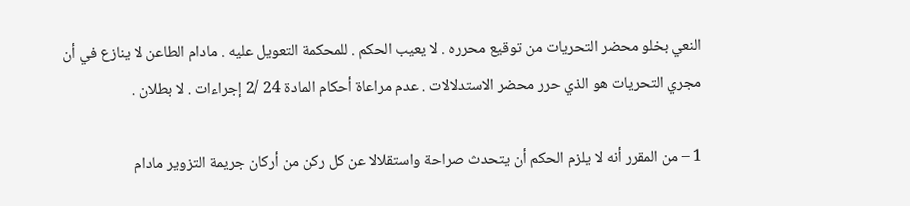النعي بخلو محضر التحريات من توقيع محرره . لا يعيب الحكم . للمحكمة التعويل عليه . مادام الطاعن لا ينازع في أن مجري التحريات هو الذي حرر محضر الاستدلالات . عدم مراعاة أحكام المادة 24 /2 إجراءات . لا بطلان .

1 – من المقرر أنه لا يلزم الحكم أن يتحدث صراحة واستقلالا عن كل ركن من أركان جريمة التزوير مادام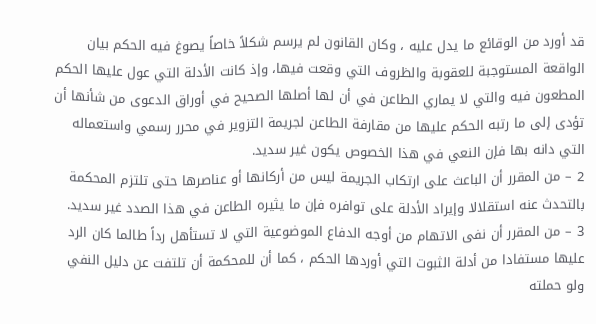قد أورد من الوقائع ما يدل عليه ، وكان القانون لم يرسم شكلاً خاصاً يصوغ فيه الحكم بيان الواقعة المستوجبة للعقوبة والظروف التي وقعت فيها، وإذ كانت الأدلة التي عول عليها الحكم المطعون فيه والتي لا يماري الطاعن في أن لها أصلها الصحيح في أوراق الدعوى من شأنها أن تؤدى إلى ما رتبه الحكم عليها من مقارفة الطاعن لجريمة التزوير في محرر رسمي واستعماله التي دانه بها فإن النعي في هذا الخصوص يكون غير سديد.
2 – من المقرر أن الباعث على ارتكاب الجريمة ليس من أركانها أو عناصرها حتى تلتزم المحكمة بالتحدث عنه استقلالا وإيراد الأدلة على توافره فإن ما يثيره الطاعن في هذا الصدد غير سديد.
3 – من المقرر أن نفى الاتهام من أوجه الدفاع الموضوعية التي لا تستأهل رداً طالما كان الرد عليها مستفادا من أدلة الثبوت التي أوردها الحكم ، كما أن للمحكمة أن تلتفت عن دليل النفي ولو حملته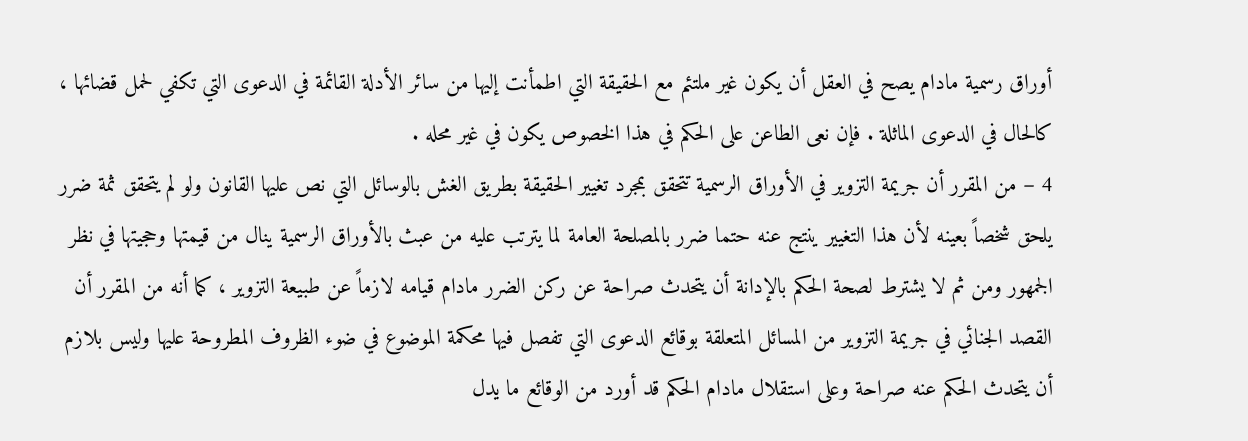أوراق رسمية مادام يصح في العقل أن يكون غير ملتئم مع الحقيقة التي اطمأنت إليها من سائر الأدلة القائمة في الدعوى التي تكفي لحمل قضائها ، كالحال في الدعوى الماثلة . فإن نعى الطاعن على الحكم في هذا الخصوص يكون في غير محله .
4 – من المقرر أن جريمة التزوير في الأوراق الرسمية تتحقق بمجرد تغيير الحقيقة بطريق الغش بالوسائل التي نص عليها القانون ولو لم يتحقق ثمة ضرر يلحق شخصاً بعينه لأن هذا التغيير ينتج عنه حتما ضرر بالمصلحة العامة لما يترتب عليه من عبث بالأوراق الرسمية ينال من قيمتها وحجيتها في نظر الجمهور ومن ثم لا يشترط لصحة الحكم بالإدانة أن يتحدث صراحة عن ركن الضرر مادام قيامه لازماً عن طبيعة التزوير ، كما أنه من المقرر أن القصد الجنائي في جريمة التزوير من المسائل المتعلقة بوقائع الدعوى التي تفصل فيها محكمة الموضوع في ضوء الظروف المطروحة عليها وليس بلازم أن يتحدث الحكم عنه صراحة وعلى استقلال مادام الحكم قد أورد من الوقائع ما يدل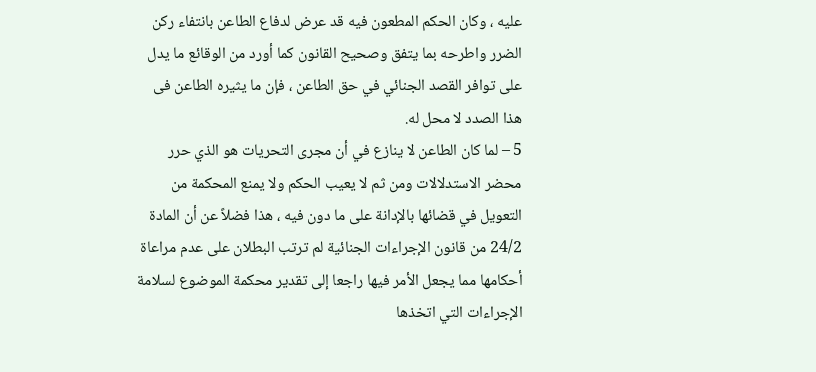عليه ، وكان الحكم المطعون فيه قد عرض لدفاع الطاعن بانتفاء ركن الضرر واطرحه بما يتفق وصحيح القانون كما أورد من الوقائع ما يدل على توافر القصد الجنائي في حق الطاعن ، فإن ما يثيره الطاعن فى هذا الصدد لا محل له.
5 – لما كان الطاعن لا ينازع في أن مجرى التحريات هو الذي حرر محضر الاستدلالات ومن ثم لا يعيب الحكم ولا يمنع المحكمة من التعويل في قضائها بالإدانة على ما دون فيه ، هذا فضلاً عن أن المادة 24/2 من قانون الإجراءات الجنائية لم ترتب البطلان على عدم مراعاة أحكامها مما يجعل الأمر فيها راجعا إلى تقدير محكمة الموضوع لسلامة الإجراءات التي اتخذها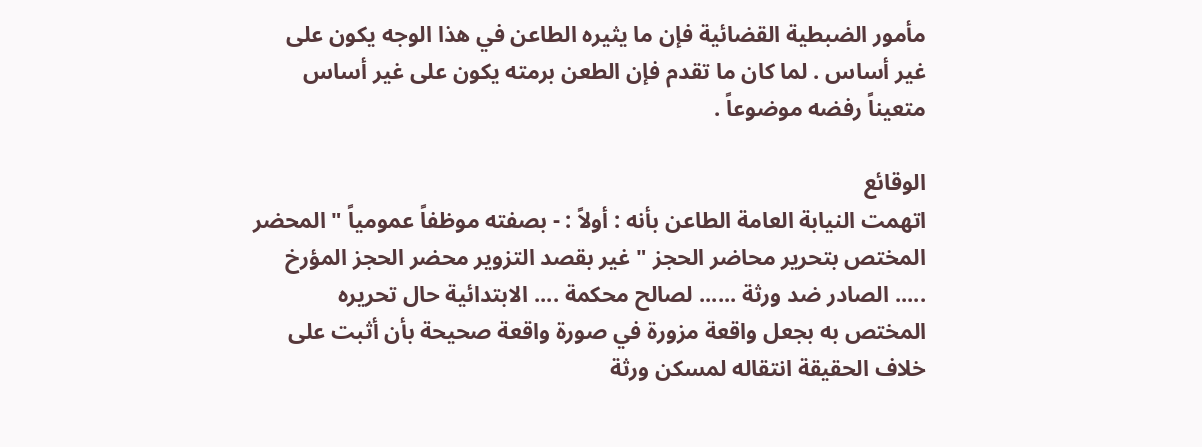مأمور الضبطية القضائية فإن ما يثيره الطاعن في هذا الوجه يكون على غير أساس . لما كان ما تقدم فإن الطعن برمته يكون على غير أساس متعيناً رفضه موضوعاً .

الوقائع
اتهمت النيابة العامة الطاعن بأنه : أولاً : - بصفته موظفاً عمومياً " المحضر المختص بتحرير محاضر الحجز " غير بقصد التزوير محضر الحجز المؤرخ ..... الصادر ضد ورثة ...... لصالح محكمة .... الابتدائية حال تحريره المختص به بجعل واقعة مزورة في صورة واقعة صحيحة بأن أثبت على خلاف الحقيقة انتقاله لمسكن ورثة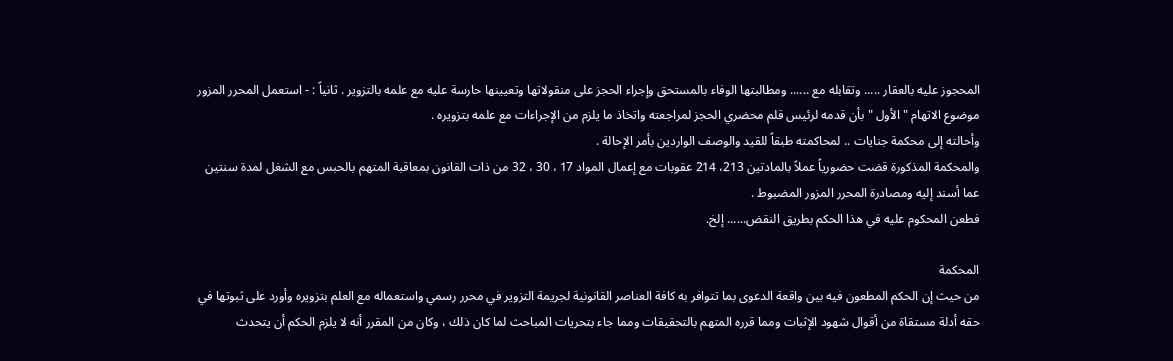المحجوز عليه بالعقار ..... وتقابله مع ...... ومطالبتها الوفاء بالمستحق وإجراء الحجز على منقولاتها وتعيينها حارسة عليه مع علمه بالتزوير . ثانياً : - استعمل المحرر المزور موضوع الاتهام " الأول " بأن قدمه لرئيس قلم محضري الحجز لمراجعته واتخاذ ما يلزم من الإجراءات مع علمه بتزويره .
وأحالته إلى محكمة جنايات .. لمحاكمته طبقاً للقيد والوصف الواردين بأمر الإحالة .
والمحكمة المذكورة قضت حضورياً عملاً بالمادتين 213، 214 عقوبات مع إعمال المواد 17 ، 30 ، 32 من ذات القانون بمعاقبة المتهم بالحبس مع الشغل لمدة سنتين عما أسند إليه ومصادرة المحرر المزور المضبوط .
فطعن المحكوم عليه في هذا الحكم بطريق النقض...... إلخ.

المحكمة
من حيث إن الحكم المطعون فيه بين واقعة الدعوى بما تتوافر به كافة العناصر القانونية لجريمة التزوير في محرر رسمي واستعماله مع العلم بتزويره وأورد على ثبوتها في حقه أدلة مستقاة من أقوال شهود الإثبات ومما قرره المتهم بالتحقيقات ومما جاء بتحريات المباحث لما كان ذلك ، وكان من المقرر أنه لا يلزم الحكم أن يتحدث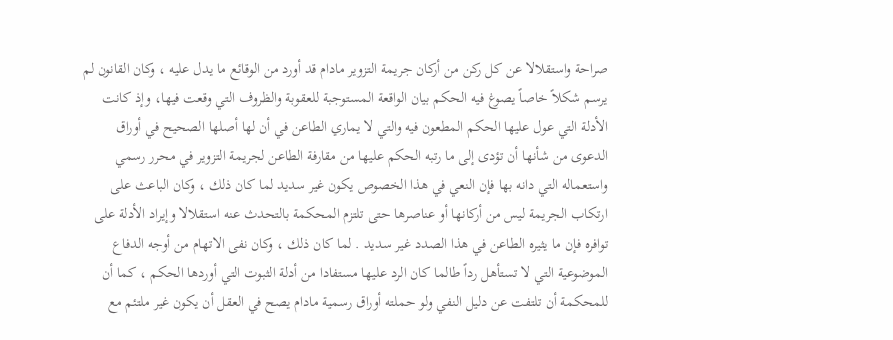صراحة واستقلالا عن كل ركن من أركان جريمة التزوير مادام قد أورد من الوقائع ما يدل عليه ، وكان القانون لم يرسم شكلاً خاصاً يصوغ فيه الحكم بيان الواقعة المستوجبة للعقوبة والظروف التي وقعت فيها، وإذ كانت الأدلة التي عول عليها الحكم المطعون فيه والتي لا يماري الطاعن في أن لها أصلها الصحيح في أوراق الدعوى من شأنها أن تؤدى إلى ما رتبه الحكم عليها من مقارفة الطاعن لجريمة التزوير في محرر رسمي واستعماله التي دانه بها فإن النعي في هذا الخصوص يكون غير سديد لما كان ذلك ، وكان الباعث على ارتكاب الجريمة ليس من أركانها أو عناصرها حتى تلتزم المحكمة بالتحدث عنه استقلالا وإيراد الأدلة على توافره فإن ما يثيره الطاعن في هذا الصدد غير سديد . لما كان ذلك ، وكان نفى الاتهام من أوجه الدفاع الموضوعية التي لا تستأهل رداً طالما كان الرد عليها مستفادا من أدلة الثبوت التي أوردها الحكم ، كما أن للمحكمة أن تلتفت عن دليل النفي ولو حملته أوراق رسمية مادام يصح في العقل أن يكون غير ملتئم مع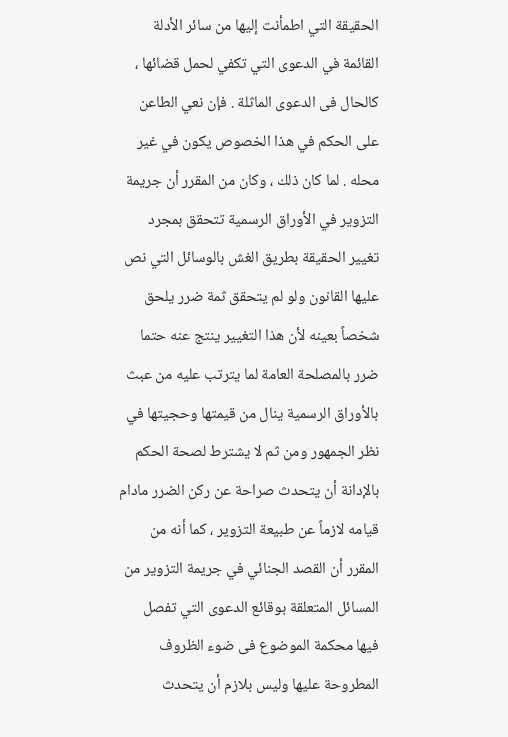الحقيقة التي اطمأنت إليها من سائر الأدلة القائمة في الدعوى التي تكفي لحمل قضائها ، كالحال فى الدعوى الماثلة . فإن نعي الطاعن على الحكم في هذا الخصوص يكون في غير محله . لما كان ذلك ، وكان من المقرر أن جريمة التزوير في الأوراق الرسمية تتحقق بمجرد تغيير الحقيقة بطريق الغش بالوسائل التي نص عليها القانون ولو لم يتحقق ثمة ضرر يلحق شخصاً بعينه لأن هذا التغيير ينتج عنه حتما ضرر بالمصلحة العامة لما يترتب عليه من عبث بالأوراق الرسمية ينال من قيمتها وحجيتها في نظر الجمهور ومن ثم لا يشترط لصحة الحكم بالإدانة أن يتحدث صراحة عن ركن الضرر مادام قيامه لازماً عن طبيعة التزوير ، كما أنه من المقرر أن القصد الجنائي في جريمة التزوير من المسائل المتعلقة بوقائع الدعوى التي تفصل فيها محكمة الموضوع فى ضوء الظروف المطروحة عليها وليس بلازم أن يتحدث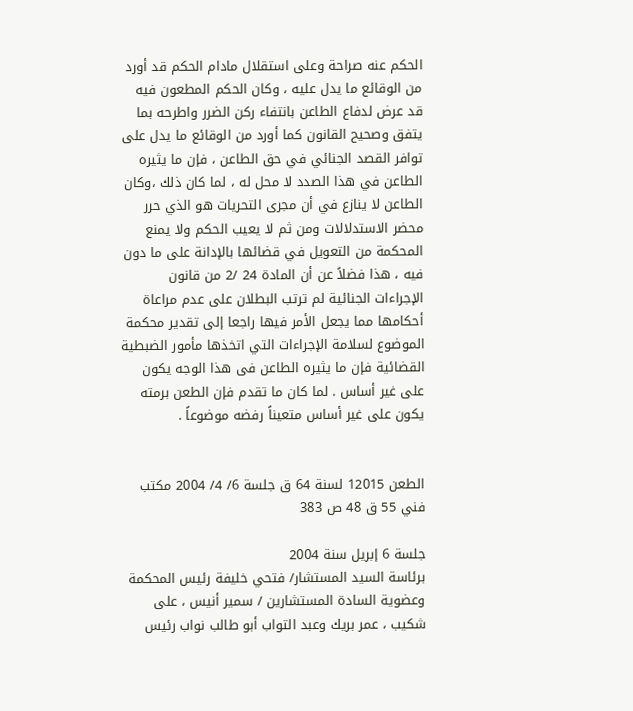الحكم عنه صراحة وعلى استقلال مادام الحكم قد أورد من الوقائع ما يدل عليه ، وكان الحكم المطعون فيه قد عرض لدفاع الطاعن بانتفاء ركن الضرر واطرحه بما يتفق وصحيح القانون كما أورد من الوقائع ما يدل على توافر القصد الجنائي في حق الطاعن ، فإن ما يثيره الطاعن في هذا الصدد لا محل له ، لما كان ذلك ،وكان الطاعن لا ينازع في أن مجرى التحريات هو الذي حرر محضر الاستدلالات ومن ثم لا يعيب الحكم ولا يمنع المحكمة من التعويل في قضائها بالإدانة على ما دون فيه ، هذا فضلاً عن أن المادة 24 /2 من قانون الإجراءات الجنائية لم ترتب البطلان على عدم مراعاة أحكامها مما يجعل الأمر فيها راجعا إلى تقدير محكمة الموضوع لسلامة الإجراءات التي اتخذها مأمور الضبطية القضائية فإن ما يثيره الطاعن فى هذا الوجه يكون على غير أساس . لما كان ما تقدم فإن الطعن برمته يكون على غير أساس متعيناً رفضه موضوعاً .


الطعن 12015 لسنة 64 ق جلسة 6/ 4/ 2004 مكتب فني 55 ق 48 ص 383

جلسة 6 إبريل سنة 2004
برئاسة السيد المستشار/ فتحي خليفة رئيس المحكمة وعضوية السادة المستشارين / سمير أنيس ، على شكيب ، عمر بريك وعبد التواب أبو طالب نواب رئيس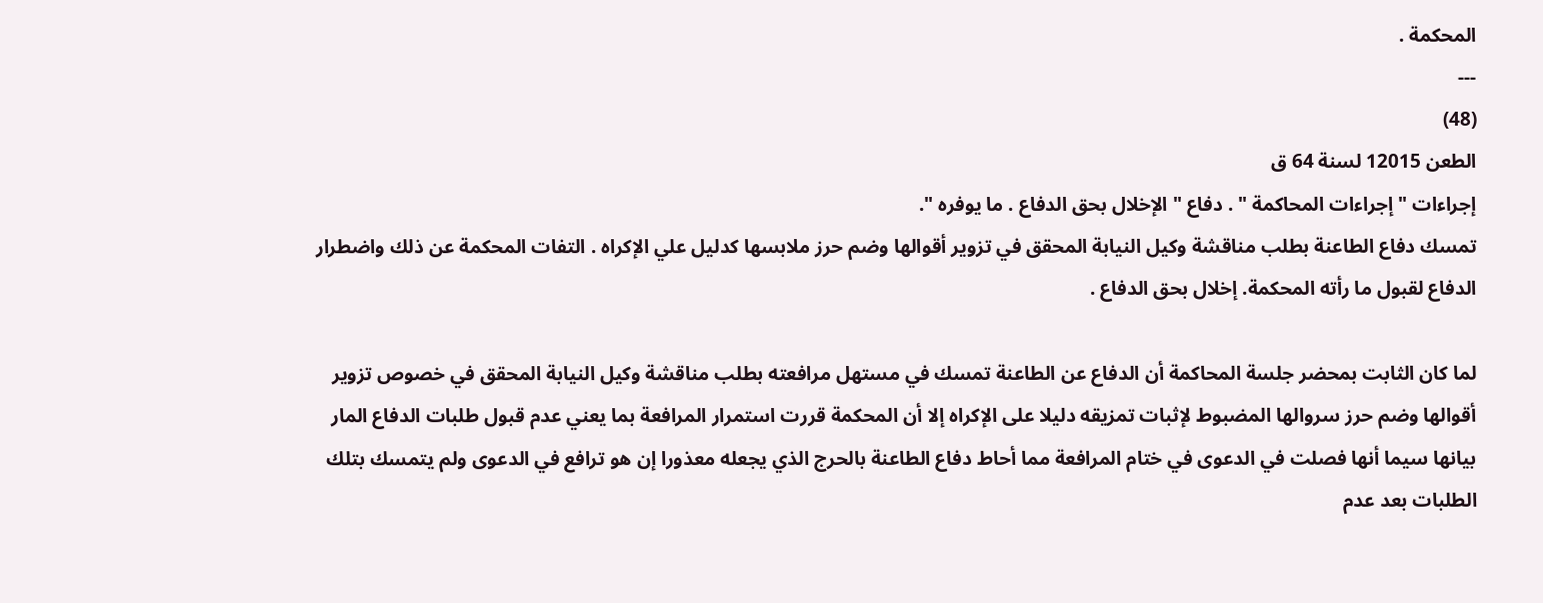المحكمة .
---
(48)
الطعن 12015 لسنة 64 ق
إجراءات " إجراءات المحاكمة " . دفاع " الإخلال بحق الدفاع . ما يوفره ".
تمسك دفاع الطاعنة بطلب مناقشة وكيل النيابة المحقق في تزوير أقوالها وضم حرز ملابسها كدليل علي الإكراه . التفات المحكمة عن ذلك واضطرار الدفاع لقبول ما رأته المحكمة. إخلال بحق الدفاع .

لما كان الثابت بمحضر جلسة المحاكمة أن الدفاع عن الطاعنة تمسك في مستهل مرافعته بطلب مناقشة وكيل النيابة المحقق في خصوص تزوير أقوالها وضم حرز سروالها المضبوط لإثبات تمزيقه دليلا على الإكراه إلا أن المحكمة قررت استمرار المرافعة بما يعني عدم قبول طلبات الدفاع المار بيانها سيما أنها فصلت في الدعوى في ختام المرافعة مما أحاط دفاع الطاعنة بالحرج الذي يجعله معذورا إن هو ترافع في الدعوى ولم يتمسك بتلك الطلبات بعد عدم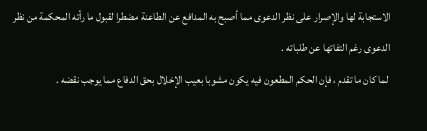الاستجابة لها والإصرار على نظر الدعوى مما أصبح به المدافع عن الطاعنة مضطرا لقبول ما رأته المحكمة من نظر الدعوى رغم التفاتها عن طلباته .
 لما كان ما تقدم ، فإن الحكم المطعون فيه يكون مشوبا بعيب الإخلال بحق الدفاع مما يوجب نقضه .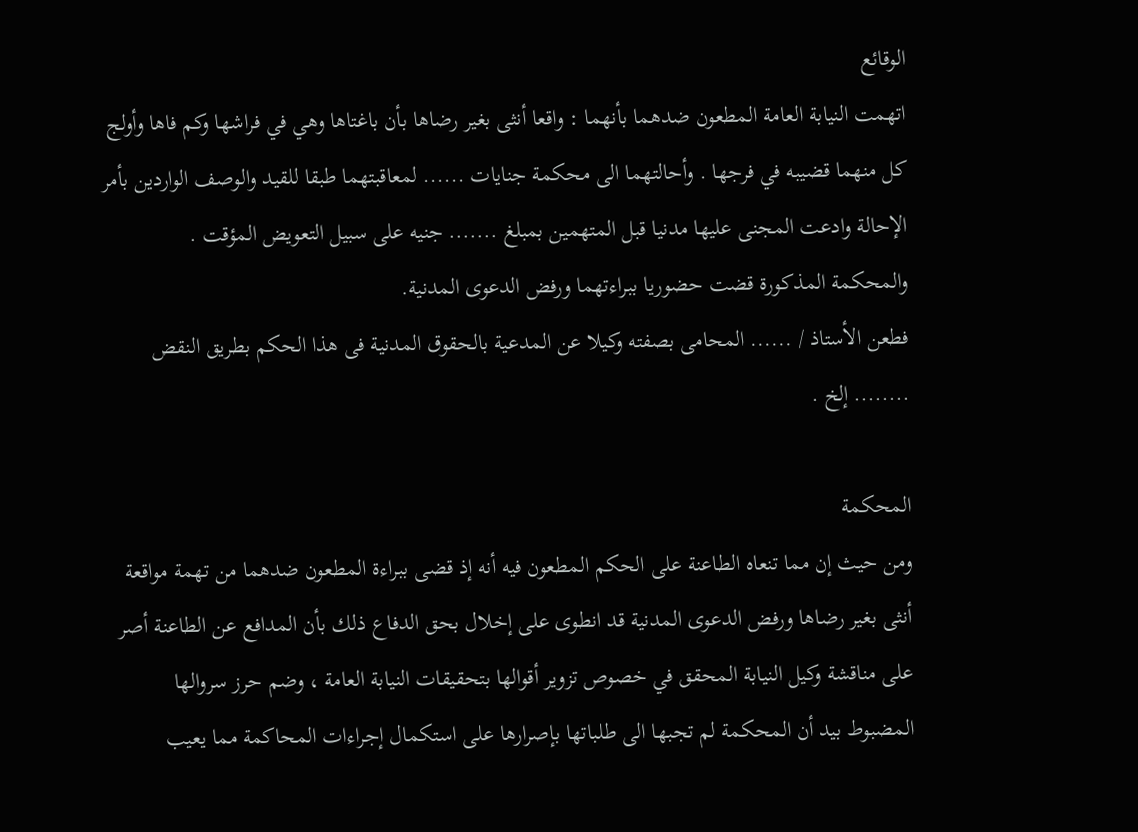الوقائع
اتهمت النيابة العامة المطعون ضدهما بأنهما : واقعا أنثى بغير رضاها بأن باغتاها وهي في فراشها وكم فاها وأولج كل منهما قضيبه في فرجها . وأحالتهما الى محكمة جنايات ...... لمعاقبتهما طبقا للقيد والوصف الواردين بأمر الإحالة وادعت المجنى عليها مدنيا قبل المتهمين بمبلغ ....... جنيه على سبيل التعويض المؤقت .
والمحكمة المذكورة قضت حضوريا ببراءتهما ورفض الدعوى المدنية.
فطعن الأستاذ / ...... المحامى بصفته وكيلا عن المدعية بالحقوق المدنية فى هذا الحكم بطريق النقض ........ إلخ .

المحكمة
ومن حيث إن مما تنعاه الطاعنة على الحكم المطعون فيه أنه إذ قضى ببراءة المطعون ضدهما من تهمة مواقعة أنثى بغير رضاها ورفض الدعوى المدنية قد انطوى على إخلال بحق الدفاع ذلك بأن المدافع عن الطاعنة أصر على مناقشة وكيل النيابة المحقق في خصوص تزوير أقوالها بتحقيقات النيابة العامة ، وضم حرز سروالها المضبوط بيد أن المحكمة لم تجبها الى طلباتها بإصرارها على استكمال إجراءات المحاكمة مما يعيب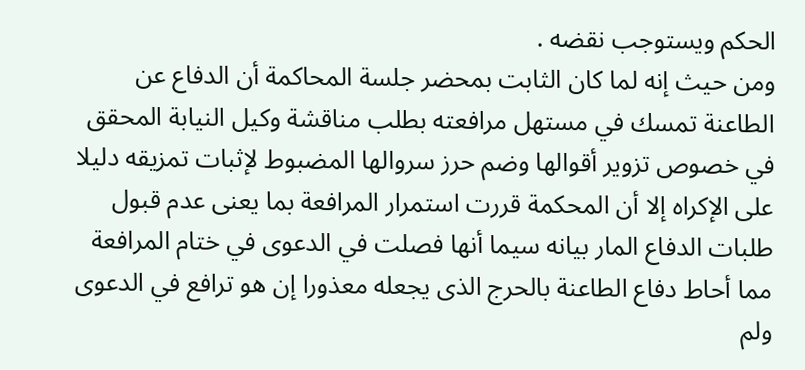الحكم ويستوجب نقضه .
ومن حيث إنه لما كان الثابت بمحضر جلسة المحاكمة أن الدفاع عن الطاعنة تمسك في مستهل مرافعته بطلب مناقشة وكيل النيابة المحقق في خصوص تزوير أقوالها وضم حرز سروالها المضبوط لإثبات تمزيقه دليلا على الإكراه إلا أن المحكمة قررت استمرار المرافعة بما يعنى عدم قبول طلبات الدفاع المار بيانه سيما أنها فصلت في الدعوى في ختام المرافعة مما أحاط دفاع الطاعنة بالحرج الذى يجعله معذورا إن هو ترافع في الدعوى ولم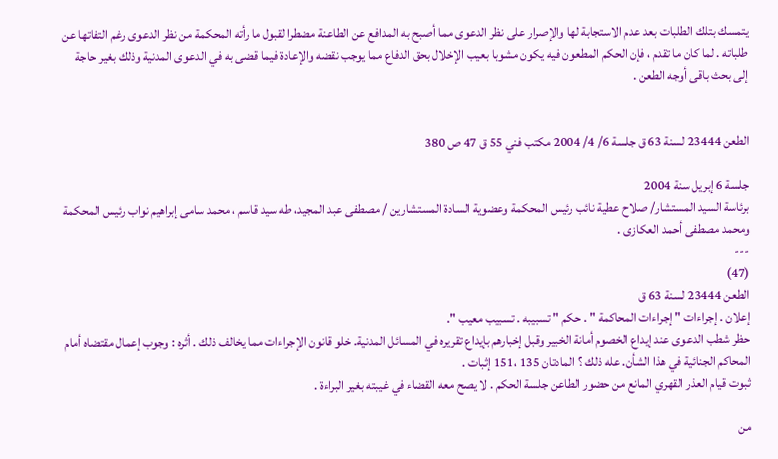يتمسك بتلك الطلبات بعد عدم الاستجابة لها والإصرار على نظر الدعوى مما أصبح به المدافع عن الطاعنة مضطرا لقبول ما رأته المحكمة من نظر الدعوى رغم التفاتها عن طلباته . لما كان ما تقدم ، فإن الحكم المطعون فيه يكون مشوبا بعيب الإخلال بحق الدفاع مما يوجب نقضه والإعادة فيما قضى به في الدعوى المدنية وذلك بغير حاجة إلى بحث باقى أوجه الطعن .


الطعن 23444 لسنة 63 ق جلسة 6/ 4/ 2004 مكتب فني 55 ق 47 ص 380

جلسة 6 إبريل سنة 2004
برئاسة السيد المستشار/ صلاح عطية نائب رئيس المحكمة وعضوية السادة المستشارين / مصطفى عبد المجيد، طه سيد قاسم ، محمد سامى إبراهيم نواب رئيس المحكمة ومحمد مصطفى أحمد العكازى .
---
(47)
الطعن 23444 لسنة 63 ق
إعلان . إجراءات " إجراءات المحاكمة " . حكم " تسبيبه . تسبيب معيب ".
حظر شطب الدعوى عند إيداع الخصوم أمانة الخبير وقبل إخبارهم بإيداع تقريره في المسائل المدنية. خلو قانون الإجراءات مما يخالف ذلك . أثره : وجوب إعمال مقتضاه أمام المحاكم الجنائية في هذا الشأن. عله ذلك ؟ المادتان 135 ،151 إثبات .
ثبوت قيام العذر القهري المانع من حضور الطاعن جلسة الحكم . لا يصح معه القضاء في غيبته بغير البراءة .

من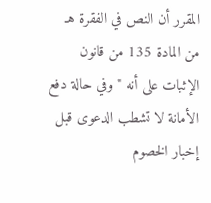المقرر أن النص في الفقرة هـ من المادة 135 من قانون الإثبات على أنه " وفي حالة دفع الأمانة لا تشطب الدعوى قبل إخبار الخصوم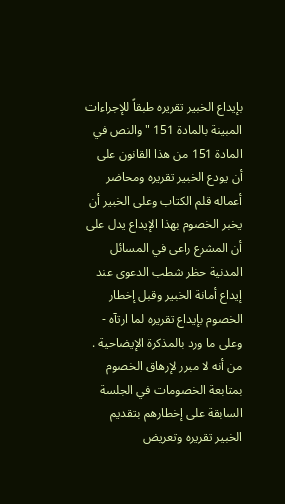بإيداع الخبير تقريره طبقاً للإجراءات المبينة بالمادة 151 " والنص في المادة 151 من هذا القانون على أن يودع الخبير تقريره ومحاضر أعماله قلم الكتاب وعلى الخبير أن يخبر الخصوم بهذا الإيداع يدل على أن المشرع راعى في المسائل المدنية حظر شطب الدعوى عند إيداع أمانة الخبير وقبل إخطار الخصوم بإيداع تقريره لما ارتآه - وعلى ما ورد بالمذكرة الإيضاحية . من أنه لا مبرر لإرهاق الخصوم بمتابعة الخصومات في الجلسة السابقة على إخطارهم بتقديم الخبير تقريره وتعريض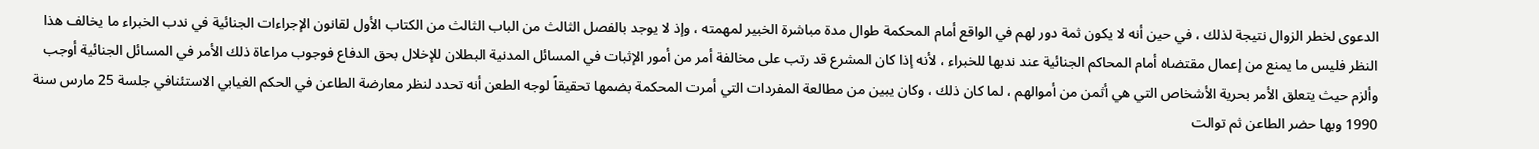الدعوى لخطر الزوال نتيجة لذلك ، في حين أنه لا يكون ثمة دور لهم في الواقع أمام المحكمة طوال مدة مباشرة الخبير لمهمته ، وإذ لا يوجد بالفصل الثالث من الباب الثالث من الكتاب الأول لقانون الإجراءات الجنائية في ندب الخبراء ما يخالف هذا النظر فليس ما يمنع من إعمال مقتضاه أمام المحاكم الجنائية عند ندبها للخبراء ، لأنه إذا كان المشرع قد رتب على مخالفة أمر من أمور الإثبات في المسائل المدنية البطلان للإخلال بحق الدفاع فوجوب مراعاة ذلك الأمر في المسائل الجنائية أوجب وألزم حيث يتعلق الأمر بحرية الأشخاص التي هي أثمن من أموالهم ، لما كان ذلك ، وكان يبين من مطالعة المفردات التي أمرت المحكمة بضمها تحقيقاً لوجه الطعن أنه تحدد لنظر معارضة الطاعن في الحكم الغيابي الاستئنافي جلسة 25 مارس سنة 1990 وبها حضر الطاعن ثم توالت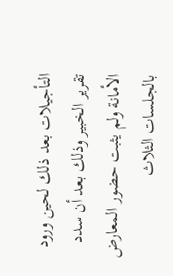التأجيلات بعد ذلك لحين ورود تقرير الخبير وذلك بعد أن سدد الأمانة ولم يثبت حضور المعارض بالجلسات الثلاث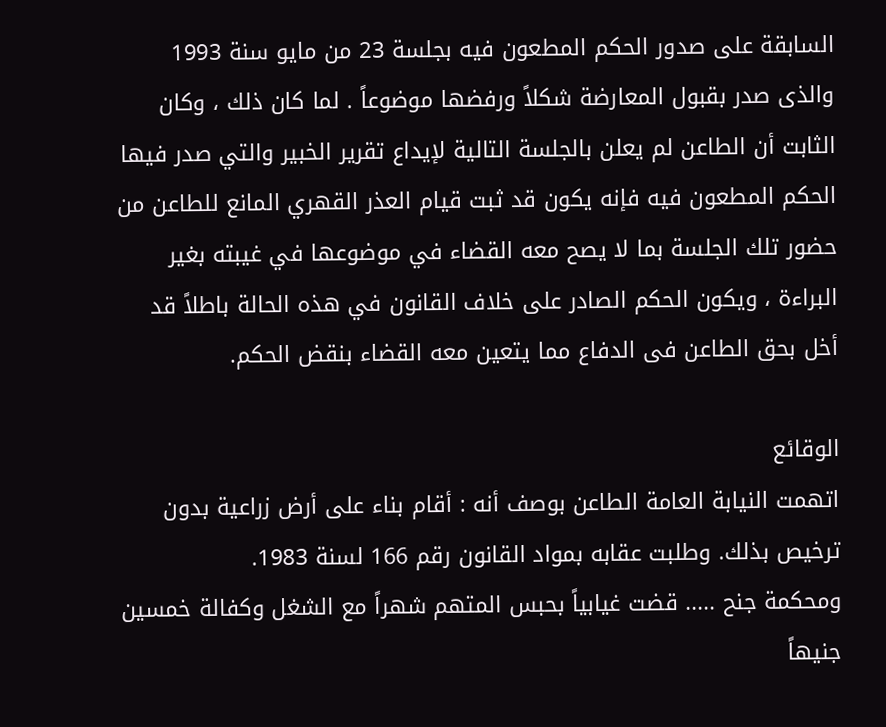السابقة على صدور الحكم المطعون فيه بجلسة 23 من مايو سنة 1993 والذى صدر بقبول المعارضة شكلاً ورفضها موضوعاً . لما كان ذلك ، وكان الثابت أن الطاعن لم يعلن بالجلسة التالية لإيداع تقرير الخبير والتي صدر فيها الحكم المطعون فيه فإنه يكون قد ثبت قيام العذر القهري المانع للطاعن من حضور تلك الجلسة بما لا يصح معه القضاء في موضوعها في غيبته بغير البراءة ، ويكون الحكم الصادر على خلاف القانون في هذه الحالة باطلاً قد أخل بحق الطاعن فى الدفاع مما يتعين معه القضاء بنقض الحكم.

الوقائع
اتهمت النيابة العامة الطاعن بوصف أنه : أقام بناء على أرض زراعية بدون ترخيص بذلك. وطلبت عقابه بمواد القانون رقم 166 لسنة 1983.
ومحكمة جنح ..... قضت غيابياً بحبس المتهم شهراً مع الشغل وكفالة خمسين جنيهاً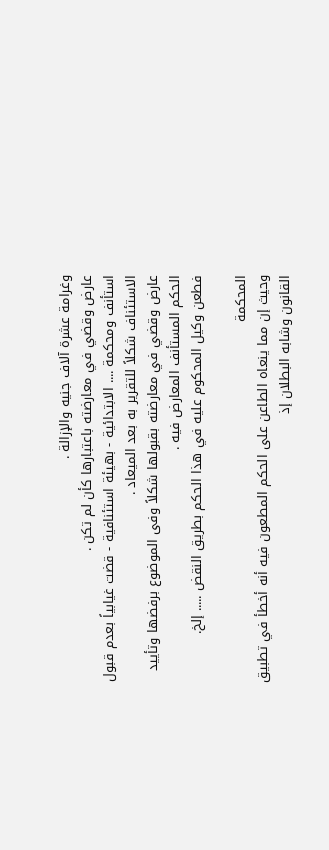وغرامة عشرة آلاف جنيه والإزالة .
عارض وقضي في معارضته باعتبارها كأن لم تكن .
استأنف ومحكمة .... الابتدائية - بهيئة استئنافية - قضت غيابياً بعدم قبول الاستئناف شكلاً للتقرير به بعد الميعاد .
عارض وقضي في معارضته بقبولها شكلاً وفى الموضوع برفضها وتأييد الحكم المستأنف المعارض فيه .
فطعن وكيل المحكوم عليه في هذا الحكم بطريق النقض ..... إلخ.

المحكمة
وحيث إن مما ينعاه الطاعن على الحكم المطعون فيه أنه أخطأ في تطبيق القانون وشابه البطلان إذ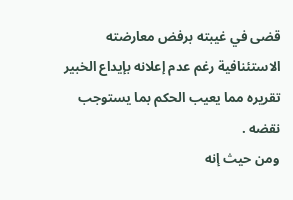قضى في غيبته برفض معارضته الاستئنافية رغم عدم إعلانه بإيداع الخبير تقريره مما يعيب الحكم بما يستوجب نقضه .
ومن حيث إنه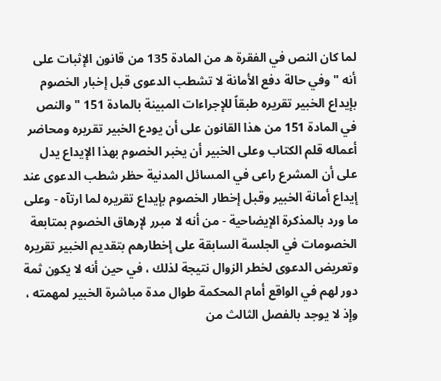لما كان النص في الفقرة ه من المادة 135 من قانون الإثبات على أنه " وفي حالة دفع الأمانة لا تشطب الدعوى قبل إخبار الخصوم بإيداع الخبير تقريره طبقاً للإجراءات المبينة بالمادة 151 " والنص في المادة 151 من هذا القانون على أن يودع الخبير تقريره ومحاضر أعماله قلم الكتاب وعلى الخبير أن يخبر الخصوم بهذا الإيداع يدل على أن المشرع راعى في المسائل المدنية حظر شطب الدعوى عند إيداع أمانة الخبير وقبل إخطار الخصوم بإيداع تقريره لما ارتآه - وعلى ما ورد بالمذكرة الإيضاحية - من أنه لا مبرر لإرهاق الخصوم بمتابعة الخصومات في الجلسة السابقة على إخطارهم بتقديم الخبير تقريره وتعريض الدعوى لخطر الزوال نتيجة لذلك ، في حين أنه لا يكون ثمة دور لهم في الواقع أمام المحكمة طوال مدة مباشرة الخبير لمهمته ، وإذ لا يوجد بالفصل الثالث من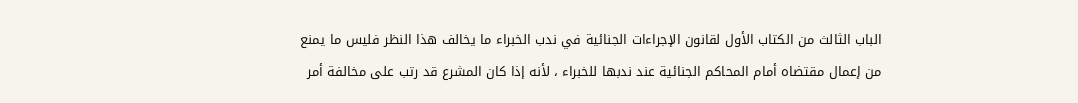الباب الثالث من الكتاب الأول لقانون الإجراءات الجنائية في ندب الخبراء ما يخالف هذا النظر فليس ما يمنع من إعمال مقتضاه أمام المحاكم الجنائية عند ندبها للخبراء ، لأنه إذا كان المشرع قد رتب على مخالفة أمر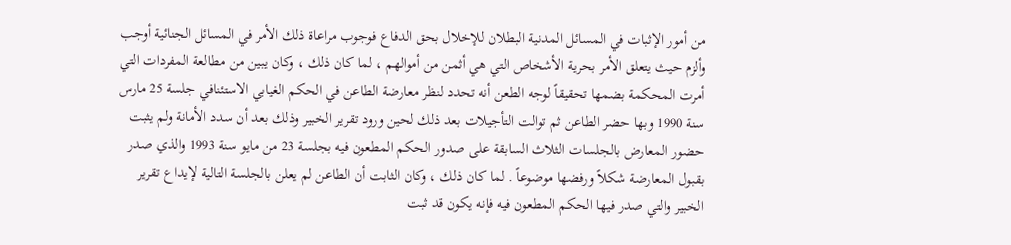من أمور الإثبات في المسائل المدنية البطلان للإخلال بحق الدفاع فوجوب مراعاة ذلك الأمر في المسائل الجنائية أوجب وألزم حيث يتعلق الأمر بحرية الأشخاص التي هي أثمن من أموالهم ، لما كان ذلك ، وكان يبين من مطالعة المفردات التي أمرت المحكمة بضمها تحقيقاً لوجه الطعن أنه تحدد لنظر معارضة الطاعن في الحكم الغيابي الاستئنافي جلسة 25 مارس سنة 1990 وبها حضر الطاعن ثم توالت التأجيلات بعد ذلك لحين ورود تقرير الخبير وذلك بعد أن سدد الأمانة ولم يثبت حضور المعارض بالجلسات الثلاث السابقة على صدور الحكم المطعون فيه بجلسة 23 من مايو سنة 1993 والذي صدر بقبول المعارضة شكلاً ورفضها موضوعاً . لما كان ذلك ، وكان الثابت أن الطاعن لم يعلن بالجلسة التالية لإيداع تقرير الخبير والتي صدر فيها الحكم المطعون فيه فإنه يكون قد ثبت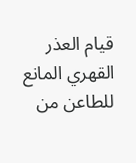قيام العذر القهري المانع للطاعن من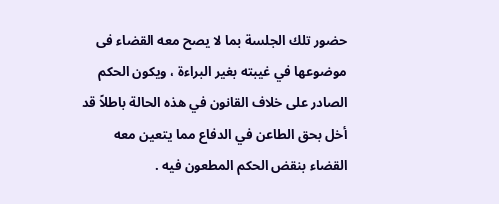حضور تلك الجلسة بما لا يصح معه القضاء فى موضوعها في غيبته بغير البراءة ، ويكون الحكم الصادر على خلاف القانون في هذه الحالة باطلاً قد أخل بحق الطاعن في الدفاع مما يتعين معه القضاء بنقض الحكم المطعون فيه .